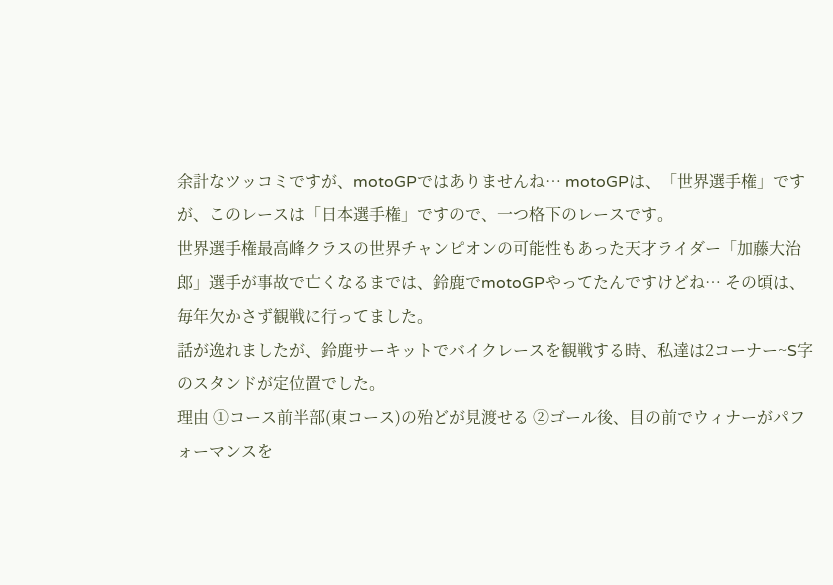余計なツッコミですが、motoGPではありませんね… motoGPは、「世界選手権」ですが、このレースは「日本選手権」ですので、一つ格下のレースです。
世界選手権最高峰クラスの世界チャンピオンの可能性もあった天才ライダー「加藤大治郎」選手が事故で亡くなるまでは、鈴鹿でmotoGPやってたんですけどね… その頃は、毎年欠かさず観戦に行ってました。
話が逸れましたが、鈴鹿サーキットでバイクレースを観戦する時、私達は2コーナー~S字のスタンドが定位置でした。
理由 ①コース前半部(東コース)の殆どが見渡せる ②ゴール後、目の前でウィナーがパフォーマンスを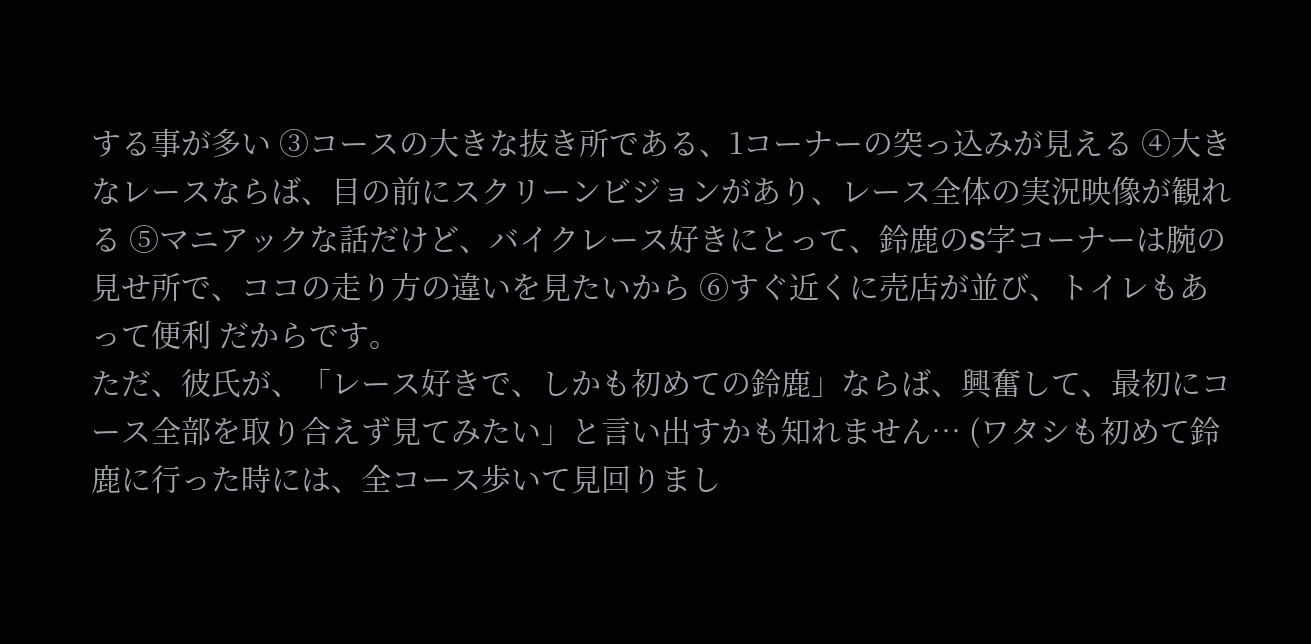する事が多い ③コースの大きな抜き所である、1コーナーの突っ込みが見える ④大きなレースならば、目の前にスクリーンビジョンがあり、レース全体の実況映像が観れる ⑤マニアックな話だけど、バイクレース好きにとって、鈴鹿のS字コーナーは腕の見せ所で、ココの走り方の違いを見たいから ⑥すぐ近くに売店が並び、トイレもあって便利 だからです。
ただ、彼氏が、「レース好きで、しかも初めての鈴鹿」ならば、興奮して、最初にコース全部を取り合えず見てみたい」と言い出すかも知れません… (ワタシも初めて鈴鹿に行った時には、全コース歩いて見回りまし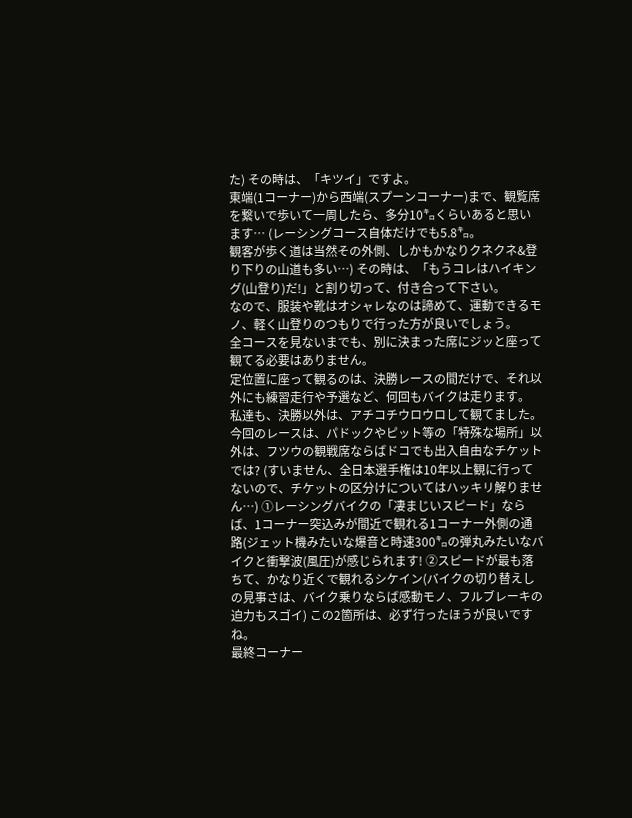た) その時は、「キツイ」ですよ。
東端(1コーナー)から西端(スプーンコーナー)まで、観覧席を繋いで歩いて一周したら、多分10㌔くらいあると思います… (レーシングコース自体だけでも5.8㌔。
観客が歩く道は当然その外側、しかもかなりクネクネ&登り下りの山道も多い…) その時は、「もうコレはハイキング(山登り)だ!」と割り切って、付き合って下さい。
なので、服装や靴はオシャレなのは諦めて、運動できるモノ、軽く山登りのつもりで行った方が良いでしょう。
全コースを見ないまでも、別に決まった席にジッと座って観てる必要はありません。
定位置に座って観るのは、決勝レースの間だけで、それ以外にも練習走行や予選など、何回もバイクは走ります。
私達も、決勝以外は、アチコチウロウロして観てました。
今回のレースは、パドックやピット等の「特殊な場所」以外は、フツウの観戦席ならばドコでも出入自由なチケットでは? (すいません、全日本選手権は10年以上観に行ってないので、チケットの区分けについてはハッキリ解りません…) ①レーシングバイクの「凄まじいスピード」ならば、1コーナー突込みが間近で観れる1コーナー外側の通路(ジェット機みたいな爆音と時速300㌔の弾丸みたいなバイクと衝撃波(風圧)が感じられます! ②スピードが最も落ちて、かなり近くで観れるシケイン(バイクの切り替えしの見事さは、バイク乗りならば感動モノ、フルブレーキの迫力もスゴイ) この2箇所は、必ず行ったほうが良いですね。
最終コーナー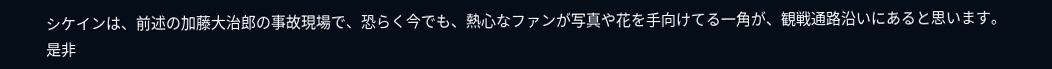シケインは、前述の加藤大治郎の事故現場で、恐らく今でも、熱心なファンが写真や花を手向けてる一角が、観戦通路沿いにあると思います。
是非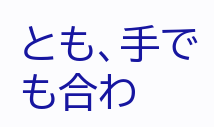とも、手でも合わ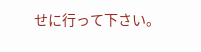せに行って下さい。